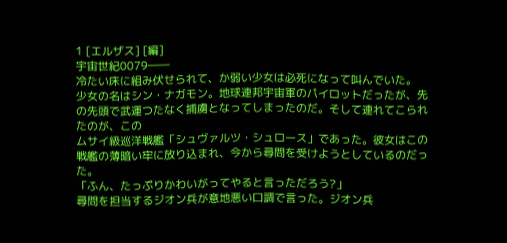1 [エルザス] [編]
宇宙世紀0079――
冷たい床に組み伏せられて、か弱い少女は必死になって叫んでいた。
少女の名はシン・ナガモン。地球連邦宇宙軍のパイロットだったが、先の先頭で武運つたなく捕虜となってしまったのだ。そして連れてこられたのが、この
ムサイ級巡洋戦艦「シュヴァルツ・シュロース」であった。彼女はこの戦艦の薄暗い牢に放り込まれ、今から尋問を受けようとしているのだった。
「ふん、たっぷりかわいがってやると言っただろう?」
尋問を担当するジオン兵が意地悪い口調で言った。ジオン兵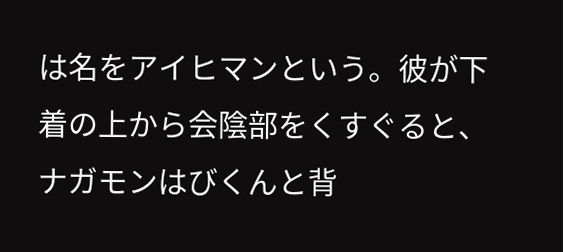は名をアイヒマンという。彼が下着の上から会陰部をくすぐると、ナガモンはびくんと背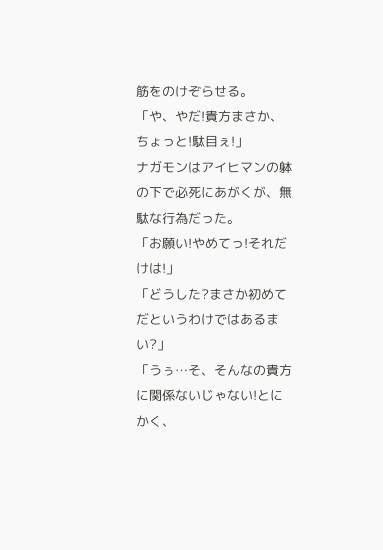筋をのけぞらせる。
「や、やだ!貴方まさか、ちょっと!駄目ぇ!」
ナガモンはアイヒマンの躰の下で必死にあがくが、無駄な行為だった。
「お願い!やめてっ!それだけは!」
「どうした?まさか初めてだというわけではあるまい?」
「うぅ…そ、そんなの貴方に関係ないじゃない!とにかく、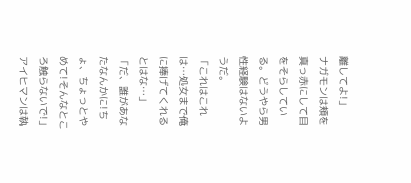離してよ!」
ナガモンは頬を真っ赤にして目をそらしている。どうやら男性経験はないようだ。
「これはこれは…処女まで俺に捧げてくれるとはな…」
「だ、誰があなたなんかに!ちょ、ちょっとやめて!そんなところ触らないで!」
アイヒマンは執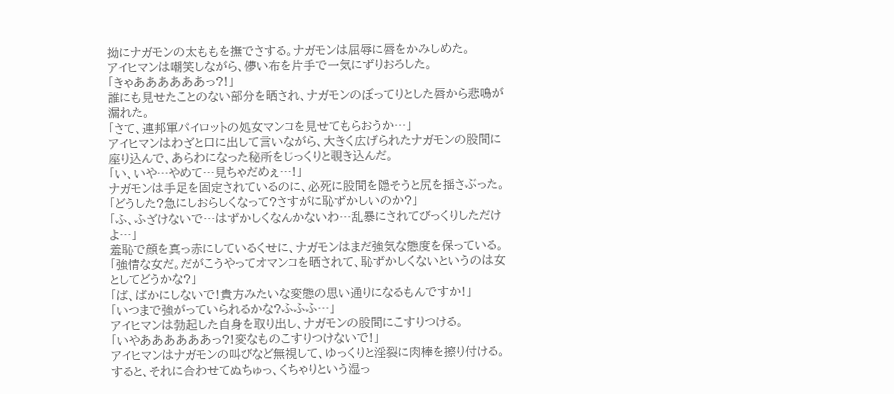拗にナガモンの太ももを撫でさする。ナガモンは屈辱に唇をかみしめた。
アイヒマンは嘲笑しながら、儚い布を片手で一気にずりおろした。
「きゃああああああっ?!」
誰にも見せたことのない部分を晒され、ナガモンのぼってりとした唇から悲鳴が漏れた。
「さて、連邦軍パイロットの処女マンコを見せてもらおうか…」
アイヒマンはわざと口に出して言いながら、大きく広げられたナガモンの股間に座り込んで、あらわになった秘所をじっくりと覗き込んだ。
「い、いや…やめて…見ちゃだめぇ…!」
ナガモンは手足を固定されているのに、必死に股間を隠そうと尻を揺さぶった。
「どうした?急にしおらしくなって?さすがに恥ずかしいのか?」
「ふ、ふざけないで…はずかしくなんかないわ…乱暴にされてびっくりしただけよ…」
羞恥で顔を真っ赤にしているくせに、ナガモンはまだ強気な態度を保っている。
「強情な女だ。だがこうやってオマンコを晒されて、恥ずかしくないというのは女としてどうかな?」
「ば、ばかにしないで!貴方みたいな変態の思い通りになるもんですか!」
「いつまで強がっていられるかな?ふふふ…」
アイヒマンは勃起した自身を取り出し、ナガモンの股間にこすりつける。
「いやああああああっ?!変なものこすりつけないで!」
アイヒマンはナガモンの叫びなど無視して、ゆっくりと淫裂に肉棒を擦り付ける。すると、それに合わせてぬちゅっ、くちゃりという湿っ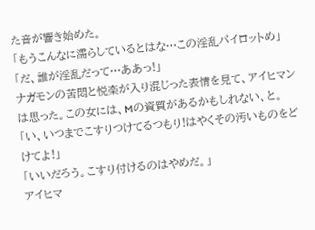た音が響き始めた。
「もうこんなに濡らしているとはな…この淫乱パイロットめ」
「だ、誰が淫乱だって…ああっ!」
ナガモンの苦悶と悦楽が入り混じった表情を見て、アイヒマンは思った。この女には、Mの資質があるかもしれない、と。
「い、いつまでこすりつけてるつもり!はやくその汚いものをどけてよ!」
「いいだろう。こすり付けるのはやめだ。」
アイヒマ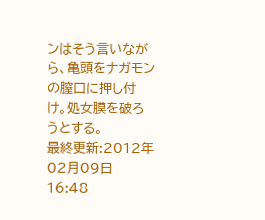ンはそう言いながら、亀頭をナガモンの膣口に押し付け。処女膜を破ろうとする。
最終更新:2012年02月09日 16:48